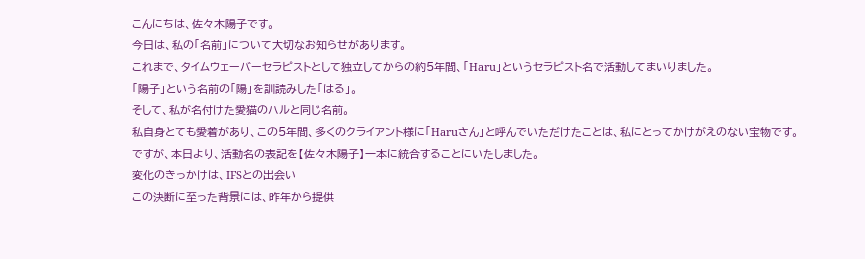こんにちは、佐々木陽子です。
今日は、私の「名前」について大切なお知らせがあります。
これまで、タイムウェーバーセラピストとして独立してからの約5年間、「Haru」というセラピスト名で活動してまいりました。
「陽子」という名前の「陽」を訓読みした「はる」。
そして、私が名付けた愛猫のハルと同じ名前。
私自身とても愛着があり、この5年間、多くのクライアント様に「Haruさん」と呼んでいただけたことは、私にとってかけがえのない宝物です。
ですが、本日より、活動名の表記を【佐々木陽子】一本に統合することにいたしました。
変化のきっかけは、IFSとの出会い
この決断に至った背景には、昨年から提供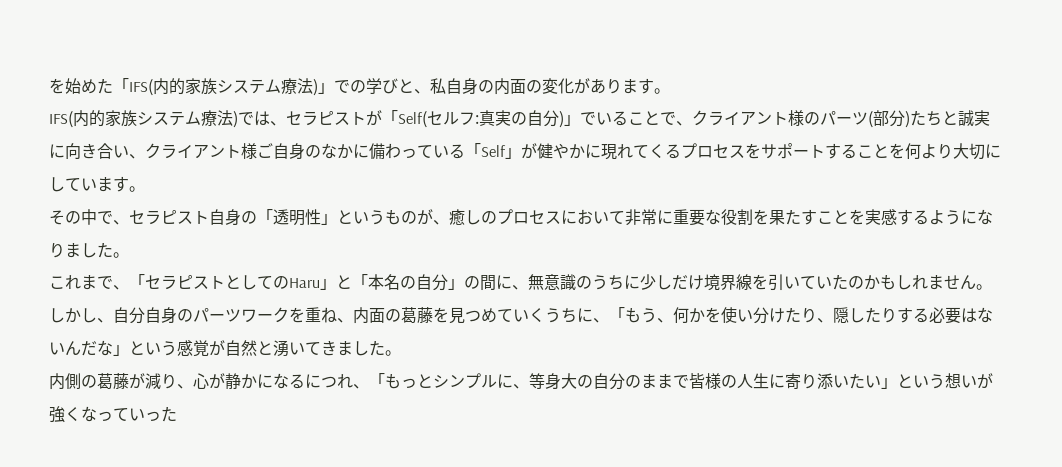を始めた「IFS(内的家族システム療法)」での学びと、私自身の内面の変化があります。
IFS(内的家族システム療法)では、セラピストが「Self(セルフ:真実の自分)」でいることで、クライアント様のパーツ(部分)たちと誠実に向き合い、クライアント様ご自身のなかに備わっている「Self」が健やかに現れてくるプロセスをサポートすることを何より大切にしています。
その中で、セラピスト自身の「透明性」というものが、癒しのプロセスにおいて非常に重要な役割を果たすことを実感するようになりました。
これまで、「セラピストとしてのHaru」と「本名の自分」の間に、無意識のうちに少しだけ境界線を引いていたのかもしれません。
しかし、自分自身のパーツワークを重ね、内面の葛藤を見つめていくうちに、「もう、何かを使い分けたり、隠したりする必要はないんだな」という感覚が自然と湧いてきました。
内側の葛藤が減り、心が静かになるにつれ、「もっとシンプルに、等身大の自分のままで皆様の人生に寄り添いたい」という想いが強くなっていった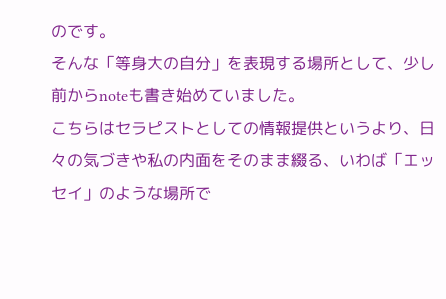のです。
そんな「等身大の自分」を表現する場所として、少し前からnoteも書き始めていました。
こちらはセラピストとしての情報提供というより、日々の気づきや私の内面をそのまま綴る、いわば「エッセイ」のような場所で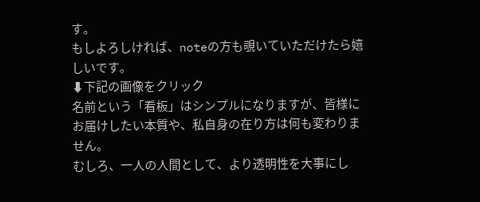す。
もしよろしければ、noteの方も覗いていただけたら嬉しいです。
⬇下記の画像をクリック
名前という「看板」はシンプルになりますが、皆様にお届けしたい本質や、私自身の在り方は何も変わりません。
むしろ、一人の人間として、より透明性を大事にし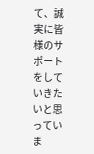て、誠実に皆様のサポートをしていきたいと思っていま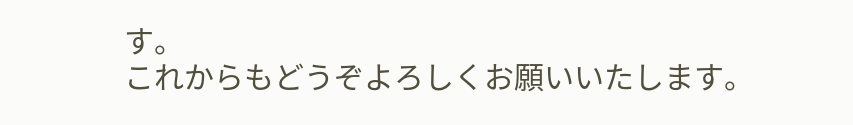す。
これからもどうぞよろしくお願いいたします。